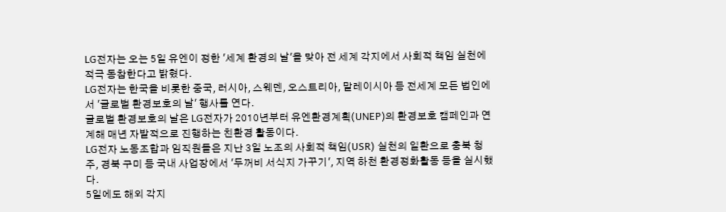LG전자는 오는 5일 유엔이 정한 '세계 환경의 날'을 맞아 전 세계 각지에서 사회적 책임 실천에 적극 동참한다고 밝혔다.
LG전자는 한국을 비롯한 중국, 러시아, 스웨덴, 오스트리아, 말레이시아 등 전세계 모든 법인에서 '글로벌 환경보호의 날' 행사를 연다.
글로벌 환경보호의 날은 LG전자가 2010년부터 유엔환경계획(UNEP)의 환경보호 캠페인과 연계해 매년 자발적으로 진행하는 친환경 활동이다.
LG전자 노동조합과 임직원들은 지난 3일 노조의 사회적 책임(USR) 실천의 일환으로 충북 청주, 경북 구미 등 국내 사업장에서 '두꺼비 서식지 가꾸기', 지역 하천 환경정화활동 등을 실시했다.
5일에도 해외 각지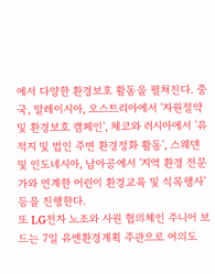에서 다양한 환경보호 활동을 펼쳐진다. 중국, 말레이시아, 오스트리아에서 '자원절약 및 환경보호 캠페인', 체코와 러시아에서 '유적지 및 법인 주변 환경정화 활동', 스웨덴 및 인도네시아, 남아공에서 '지역 환경 전문가와 연계한 어린이 환경교육 및 식목행사' 등을 진행한다.
또 LG전자 노조와 사원 협의체인 주니어 보드는 7일 유엔환경계획 주관으로 여의도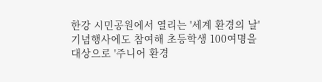한강 시민공원에서 열리는 '세계 환경의 날' 기념행사에도 참여해 초등학생 100여명을 대상으로 '주니어 환경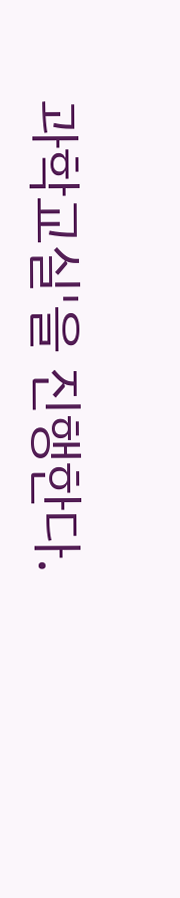과학교실'을 진행한다.